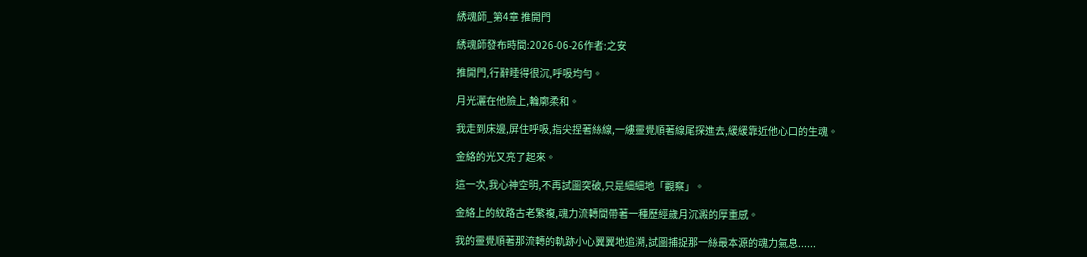綉魂師_第4章 推開門

綉魂師發布時間:2026-06-26作者:之安

推開門,行辭睡得很沉,呼吸均勻。

月光灑在他臉上,輪廓柔和。

我走到床邊,屏住呼吸,指尖捏著絲線,一縷靈覺順著線尾探進去,緩緩靠近他心口的生魂。

金絡的光又亮了起來。

這一次,我心神空明,不再試圖突破,只是細細地「觀察」。

金絡上的紋路古老繁複,魂力流轉間帶著一種歷經歲月沉澱的厚重感。

我的靈覺順著那流轉的軌跡小心翼翼地追溯,試圖捕捉那一絲最本源的魂力氣息......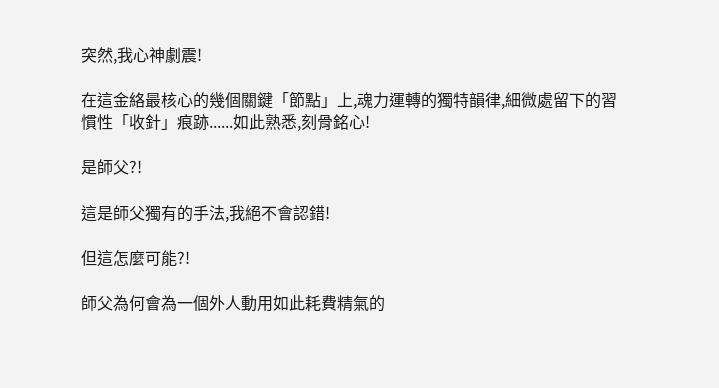突然,我心神劇震!

在這金絡最核心的幾個關鍵「節點」上,魂力運轉的獨特韻律,細微處留下的習慣性「收針」痕跡......如此熟悉,刻骨銘心!

是師父?!

這是師父獨有的手法,我絕不會認錯!

但這怎麼可能?!

師父為何會為一個外人動用如此耗費精氣的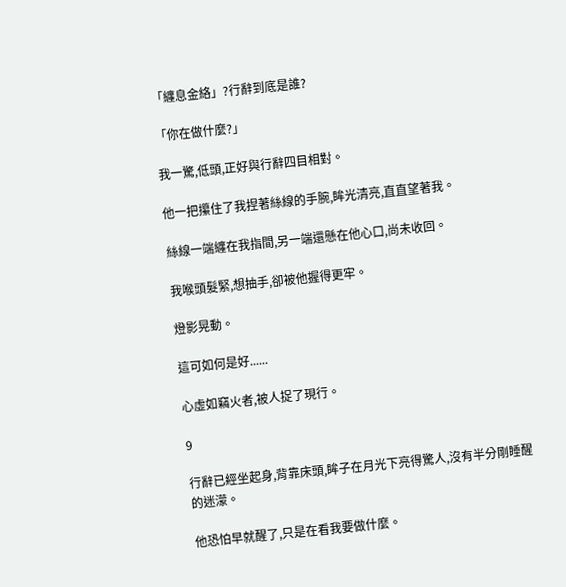「纏息金絡」?行辭到底是誰?

「你在做什麼?」

我一驚,低頭,正好與行辭四目相對。

他一把攥住了我捏著絲線的手腕,眸光清亮,直直望著我。

絲線一端纏在我指間,另一端還懸在他心口,尚未收回。

我喉頭髮緊,想抽手,卻被他握得更牢。

燈影晃動。

這可如何是好......

心虛如竊火者,被人捉了現行。

9

行辭已經坐起身,背靠床頭,眸子在月光下亮得驚人,沒有半分剛睡醒的迷濛。

他恐怕早就醒了,只是在看我要做什麼。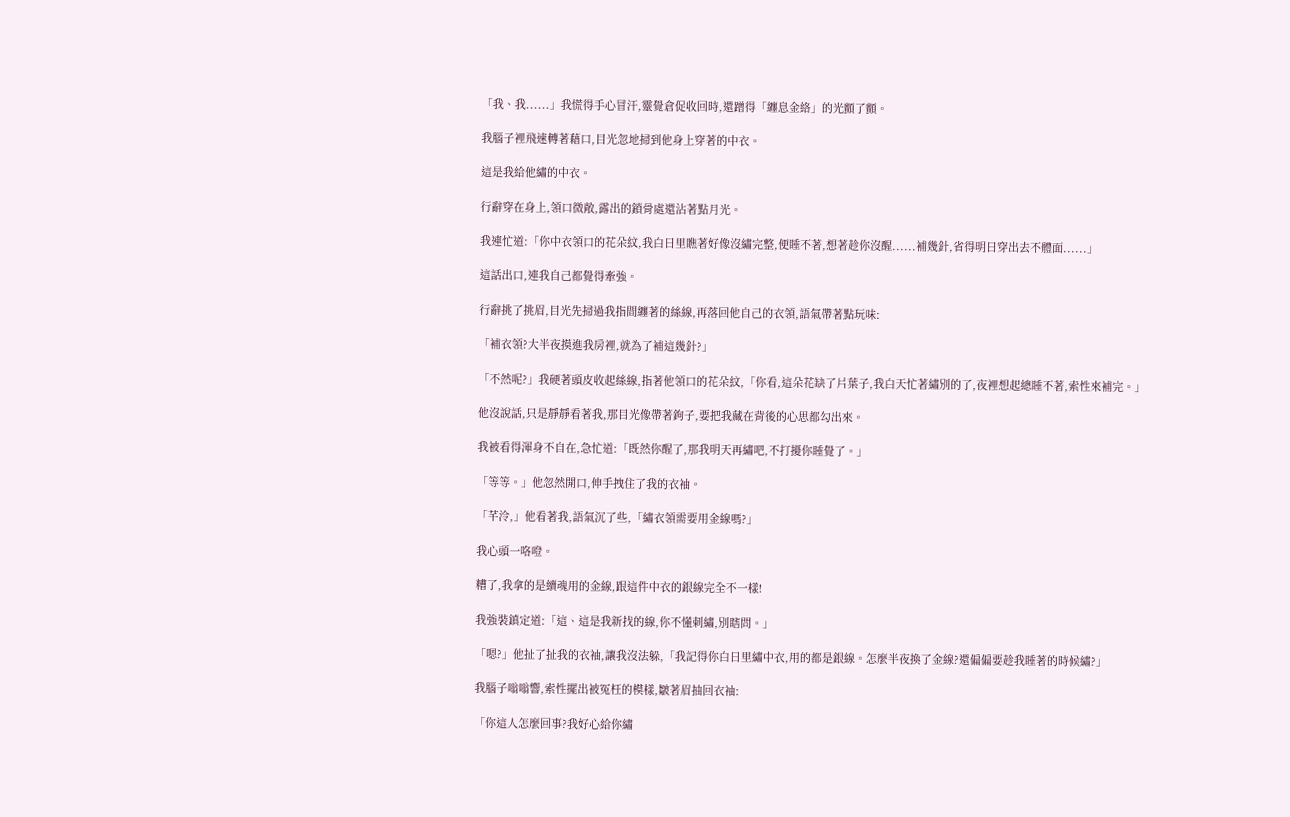「我、我......」我慌得手心冒汗,靈覺倉促收回時,還蹭得「纏息金絡」的光顫了顫。

我腦子裡飛速轉著藉口,目光忽地掃到他身上穿著的中衣。

這是我給他繡的中衣。

行辭穿在身上,領口微敞,露出的鎖骨處還沾著點月光。

我連忙道:「你中衣領口的花朵紋,我白日里瞧著好像沒繡完整,便睡不著,想著趁你沒醒......補幾針,省得明日穿出去不體面......」

這話出口,連我自己都覺得牽強。

行辭挑了挑眉,目光先掃過我指間纏著的絲線,再落回他自己的衣領,語氣帶著點玩味:

「補衣領?大半夜摸進我房裡,就為了補這幾針?」

「不然呢?」我硬著頭皮收起絲線,指著他領口的花朵紋,「你看,這朵花缺了片葉子,我白天忙著繡別的了,夜裡想起總睡不著,索性來補完。」

他沒說話,只是靜靜看著我,那目光像帶著鉤子,要把我藏在背後的心思都勾出來。

我被看得渾身不自在,急忙道:「既然你醒了,那我明天再繡吧,不打擾你睡覺了。」

「等等。」他忽然開口,伸手拽住了我的衣袖。

「芊泠,」他看著我,語氣沉了些,「繡衣領需要用金線嗎?」

我心頭一咯噔。

糟了,我拿的是續魂用的金線,跟這件中衣的銀線完全不一樣!

我強裝鎮定道:「這、這是我新找的線,你不懂刺繡,別瞎問。」

「嗯?」他扯了扯我的衣袖,讓我沒法躲,「我記得你白日里繡中衣,用的都是銀線。怎麼半夜換了金線?還偏偏要趁我睡著的時候繡?」

我腦子嗡嗡響,索性擺出被冤枉的模樣,皺著眉抽回衣袖:

「你這人怎麼回事?我好心給你繡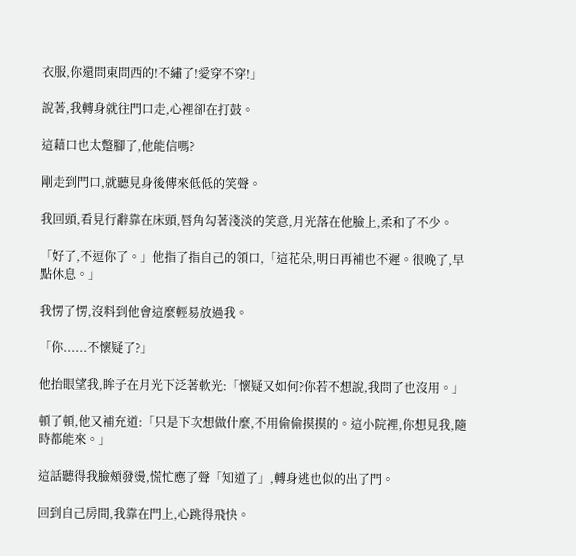衣服,你還問東問西的!不繡了!愛穿不穿!」

說著,我轉身就往門口走,心裡卻在打鼓。

這藉口也太蹩腳了,他能信嗎?

剛走到門口,就聽見身後傳來低低的笑聲。

我回頭,看見行辭靠在床頭,唇角勾著淺淡的笑意,月光落在他臉上,柔和了不少。

「好了,不逗你了。」他指了指自己的領口,「這花朵,明日再補也不遲。很晚了,早點休息。」

我愣了愣,沒料到他會這麼輕易放過我。

「你......不懷疑了?」

他抬眼望我,眸子在月光下泛著軟光:「懷疑又如何?你若不想說,我問了也沒用。」

頓了頓,他又補充道:「只是下次想做什麼,不用偷偷摸摸的。這小院裡,你想見我,隨時都能來。」

這話聽得我臉頰發燙,慌忙應了聲「知道了」,轉身逃也似的出了門。

回到自己房間,我靠在門上,心跳得飛快。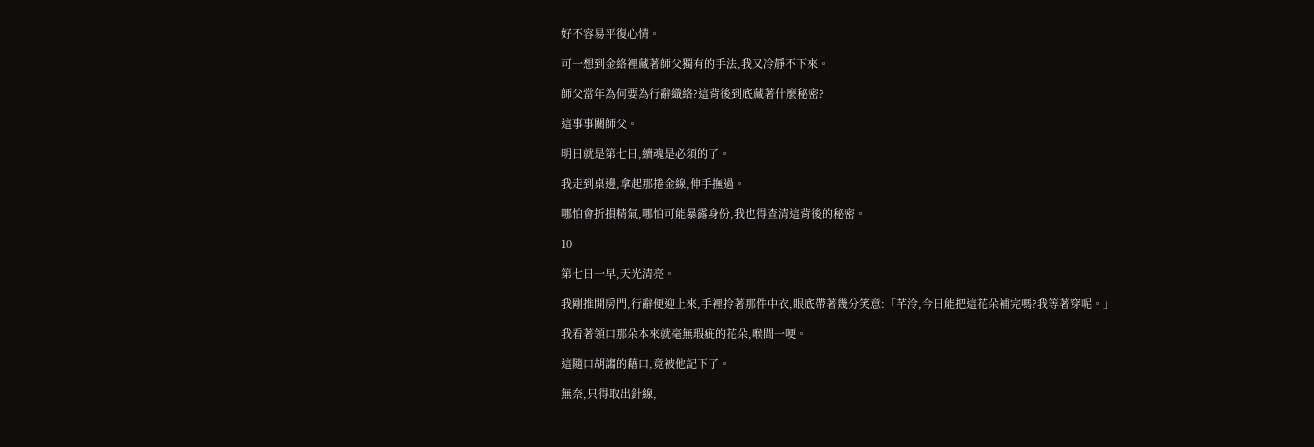好不容易平復心情。

可一想到金絡裡藏著師父獨有的手法,我又冷靜不下來。

師父當年為何要為行辭織絡?這背後到底藏著什麼秘密?

這事事關師父。

明日就是第七日,續魂是必須的了。

我走到桌邊,拿起那捲金線,伸手撫過。

哪怕會折損精氣,哪怕可能暴露身份,我也得查清這背後的秘密。

10

第七日一早,天光清亮。

我剛推開房門,行辭便迎上來,手裡拎著那件中衣,眼底帶著幾分笑意:「芊泠,今日能把這花朵補完嗎?我等著穿呢。」

我看著領口那朵本來就毫無瑕疵的花朵,喉間一哽。

這隨口胡謅的藉口,竟被他記下了。

無奈,只得取出針線,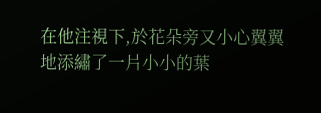在他注視下,於花朵旁又小心翼翼地添繡了一片小小的葉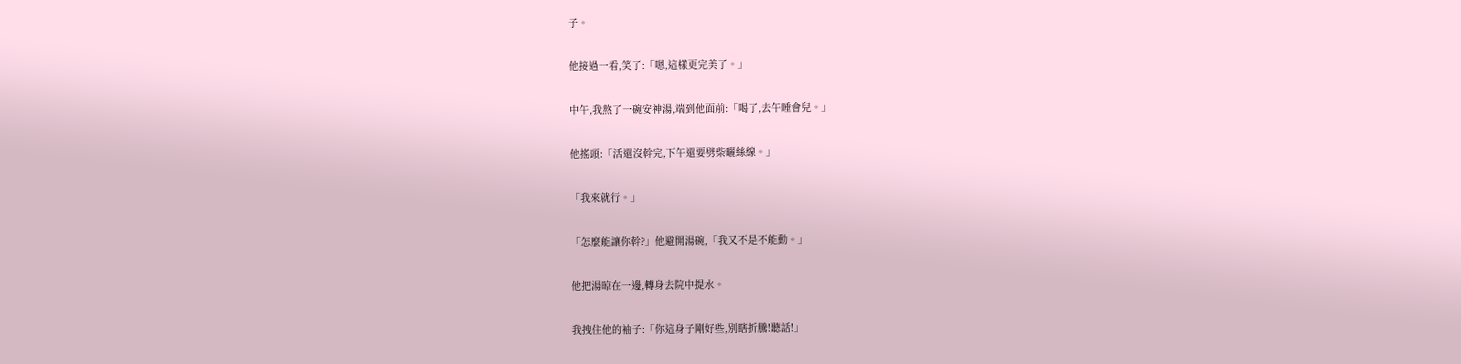子。

他接過一看,笑了:「嗯,這樣更完美了。」

中午,我熬了一碗安神湯,端到他面前:「喝了,去午睡會兒。」

他搖頭:「活還沒幹完,下午還要劈柴曬絲線。」

「我來就行。」

「怎麼能讓你幹?」他避開湯碗,「我又不是不能動。」

他把湯晾在一邊,轉身去院中提水。

我拽住他的袖子:「你這身子剛好些,別瞎折騰!聽話!」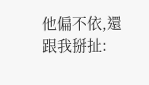他偏不依,還跟我掰扯: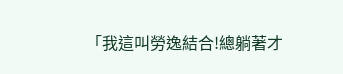「我這叫勞逸結合!總躺著才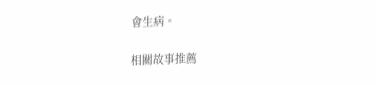會生病。

相關故事推薦